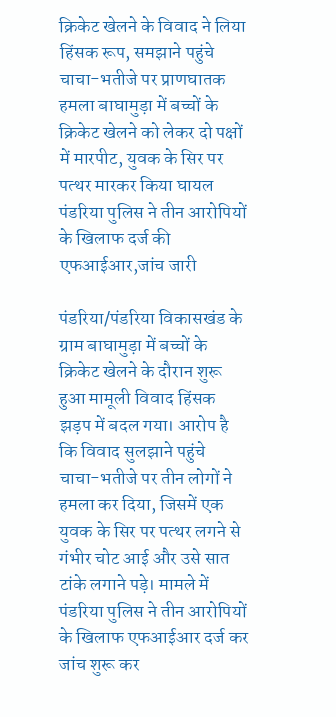क्रिकेट खेलने के विवाद ने लिया हिंसक रूप, समझाने पहुंचे चाचा-भतीजे पर प्राणघातक हमला बाघामुड़ा में बच्चों के क्रिकेट खेलने को लेकर दो पक्षों में मारपीट, युवक के सिर पर पत्थर मारकर किया घायल पंडरिया पुलिस ने तीन आरोपियों के खिलाफ दर्ज की एफआईआर,जांच जारी

पंडरिया/पंडरिया विकासखंड के ग्राम बाघामुड़ा में बच्चों के क्रिकेट खेलने के दौरान शुरू हुआ मामूली विवाद हिंसक झड़प में बदल गया। आरोप है कि विवाद सुलझाने पहुंचे चाचा-भतीजे पर तीन लोगों ने हमला कर दिया, जिसमें एक युवक के सिर पर पत्थर लगने से गंभीर चोट आई और उसे सात टांके लगाने पड़े। मामले में पंडरिया पुलिस ने तीन आरोपियों के खिलाफ एफआईआर दर्ज कर जांच शुरू कर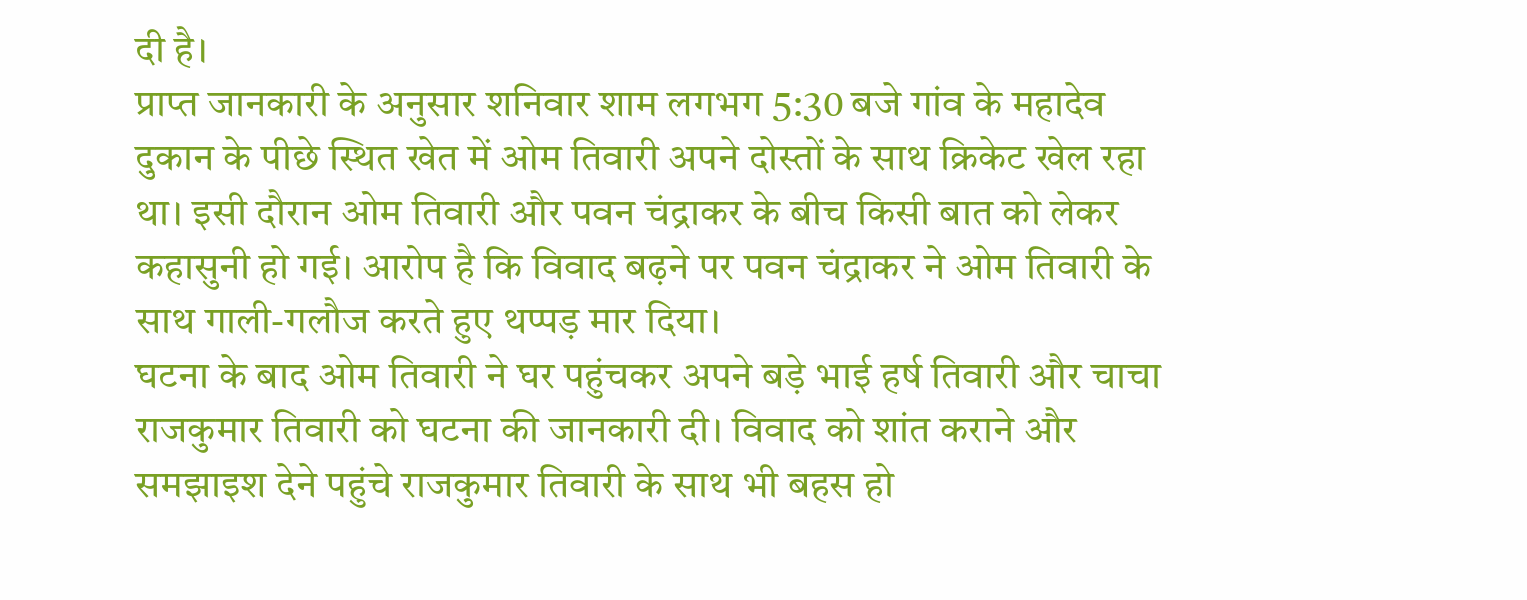दी है।
प्राप्त जानकारी के अनुसार शनिवार शाम लगभग 5:30 बजे गांव के महादेव दुकान के पीछे स्थित खेत में ओम तिवारी अपने दोस्तों के साथ क्रिकेट खेल रहा था। इसी दौरान ओम तिवारी और पवन चंद्राकर के बीच किसी बात को लेकर कहासुनी हो गई। आरोप है कि विवाद बढ़ने पर पवन चंद्राकर ने ओम तिवारी के साथ गाली-गलौज करते हुए थप्पड़ मार दिया।
घटना के बाद ओम तिवारी ने घर पहुंचकर अपने बड़े भाई हर्ष तिवारी और चाचा राजकुमार तिवारी को घटना की जानकारी दी। विवाद को शांत कराने और समझाइश देने पहुंचे राजकुमार तिवारी के साथ भी बहस हो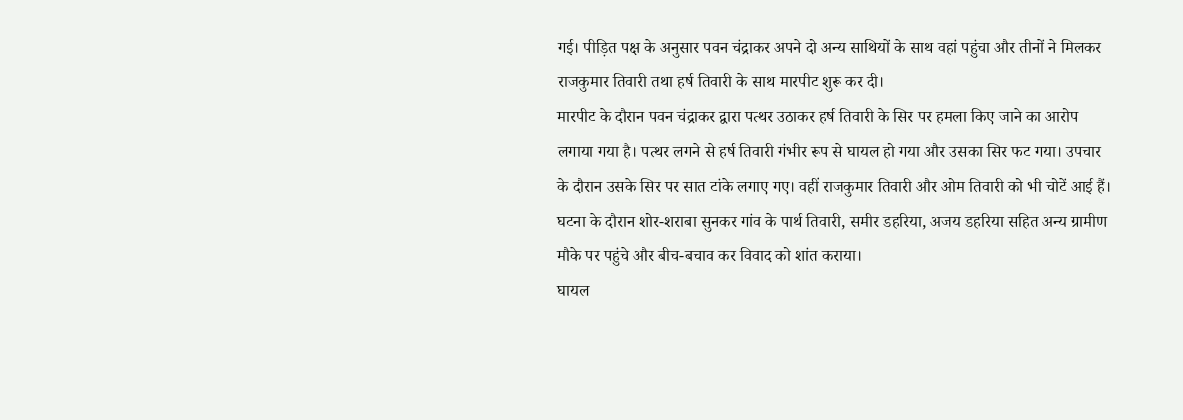गई। पीड़ित पक्ष के अनुसार पवन चंद्राकर अपने दो अन्य साथियों के साथ वहां पहुंचा और तीनों ने मिलकर राजकुमार तिवारी तथा हर्ष तिवारी के साथ मारपीट शुरू कर दी।
मारपीट के दौरान पवन चंद्राकर द्वारा पत्थर उठाकर हर्ष तिवारी के सिर पर हमला किए जाने का आरोप लगाया गया है। पत्थर लगने से हर्ष तिवारी गंभीर रूप से घायल हो गया और उसका सिर फट गया। उपचार के दौरान उसके सिर पर सात टांके लगाए गए। वहीं राजकुमार तिवारी और ओम तिवारी को भी चोटें आई हैं।
घटना के दौरान शोर-शराबा सुनकर गांव के पार्थ तिवारी, समीर डहरिया, अजय डहरिया सहित अन्य ग्रामीण मौके पर पहुंचे और बीच-बचाव कर विवाद को शांत कराया।
घायल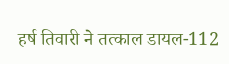हर्ष तिवारी ने तत्काल डायल-112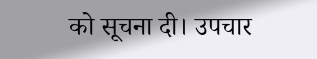को सूचना दी। उपचार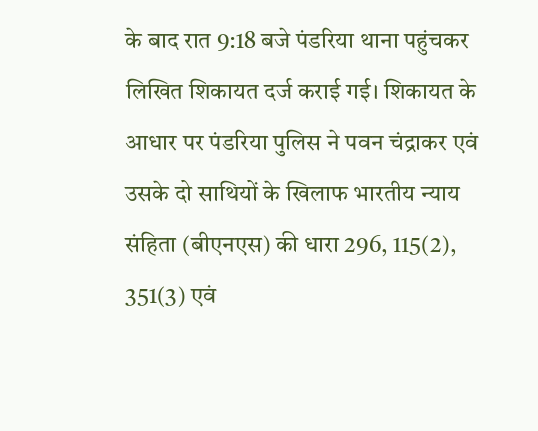के बाद रात 9:18 बजे पंडरिया थाना पहुंचकर लिखित शिकायत दर्ज कराई गई। शिकायत के आधार पर पंडरिया पुलिस ने पवन चंद्राकर एवं उसके दो साथियों के खिलाफ भारतीय न्याय संहिता (बीएनएस) की धारा 296, 115(2), 351(3) एवं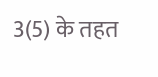3(5) के तहत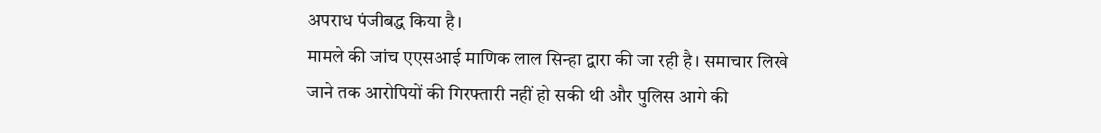अपराध पंजीबद्ध किया है।
मामले की जांच एएसआई माणिक लाल सिन्हा द्वारा की जा रही है। समाचार लिखे जाने तक आरोपियों की गिरफ्तारी नहीं हो सकी थी और पुलिस आगे की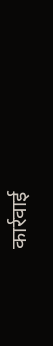कार्रवाई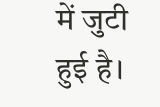में जुटी हुई है।